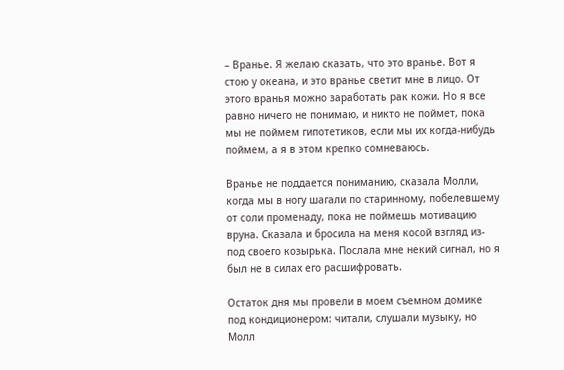– Вранье. Я желаю сказать, что это вранье. Вот я стою у океана, и это вранье светит мне в лицо. От этого вранья можно заработать рак кожи. Но я все равно ничего не понимаю, и никто не поймет, пока мы не поймем гипотетиков, если мы их когда-нибудь поймем, а я в этом крепко сомневаюсь.

Вранье не поддается пониманию, сказала Молли, когда мы в ногу шагали по старинному, побелевшему от соли променаду, пока не поймешь мотивацию вруна. Сказала и бросила на меня косой взгляд из-под своего козырька. Послала мне некий сигнал, но я был не в силах его расшифровать.

Остаток дня мы провели в моем съемном домике под кондиционером: читали, слушали музыку, но Молл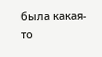была какая-то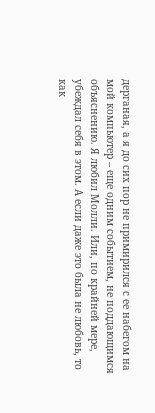дерганая, а я до сих пор не примирился с ее набегом на мой компьютер – еще одним событием, не поддающимся объяснению. Я любил Молли. Или, по крайней мере, убеждал себя в этом. А если даже это была не любовь, то как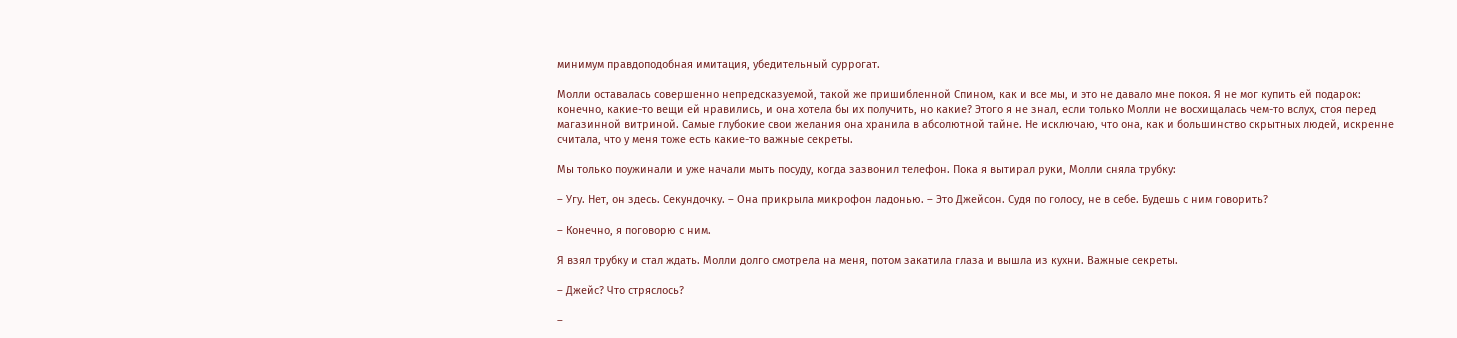минимум правдоподобная имитация, убедительный суррогат.

Молли оставалась совершенно непредсказуемой, такой же пришибленной Спином, как и все мы, и это не давало мне покоя. Я не мог купить ей подарок: конечно, какие-то вещи ей нравились, и она хотела бы их получить, но какие? Этого я не знал, если только Молли не восхищалась чем-то вслух, стоя перед магазинной витриной. Самые глубокие свои желания она хранила в абсолютной тайне. Не исключаю, что она, как и большинство скрытных людей, искренне считала, что у меня тоже есть какие-то важные секреты.

Мы только поужинали и уже начали мыть посуду, когда зазвонил телефон. Пока я вытирал руки, Молли сняла трубку:

– Угу. Нет, он здесь. Секундочку. – Она прикрыла микрофон ладонью. – Это Джейсон. Судя по голосу, не в себе. Будешь с ним говорить?

– Конечно, я поговорю с ним.

Я взял трубку и стал ждать. Молли долго смотрела на меня, потом закатила глаза и вышла из кухни. Важные секреты.

– Джейс? Что стряслось?

–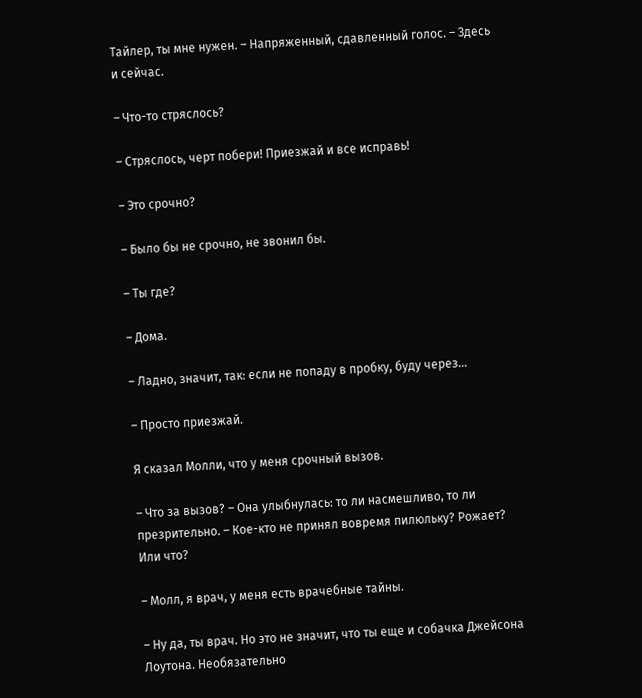Тайлер, ты мне нужен. – Напряженный, сдавленный голос. – Здесь и сейчас.

– Что-то стряслось?

– Стряслось, черт побери! Приезжай и все исправь!

– Это срочно?

– Было бы не срочно, не звонил бы.

– Ты где?

– Дома.

– Ладно, значит, так: если не попаду в пробку, буду через…

– Просто приезжай.

Я сказал Молли, что у меня срочный вызов.

– Что за вызов? – Она улыбнулась: то ли насмешливо, то ли презрительно. – Кое-кто не принял вовремя пилюльку? Рожает? Или что?

– Молл, я врач, у меня есть врачебные тайны.

– Ну да, ты врач. Но это не значит, что ты еще и собачка Джейсона Лоутона. Необязательно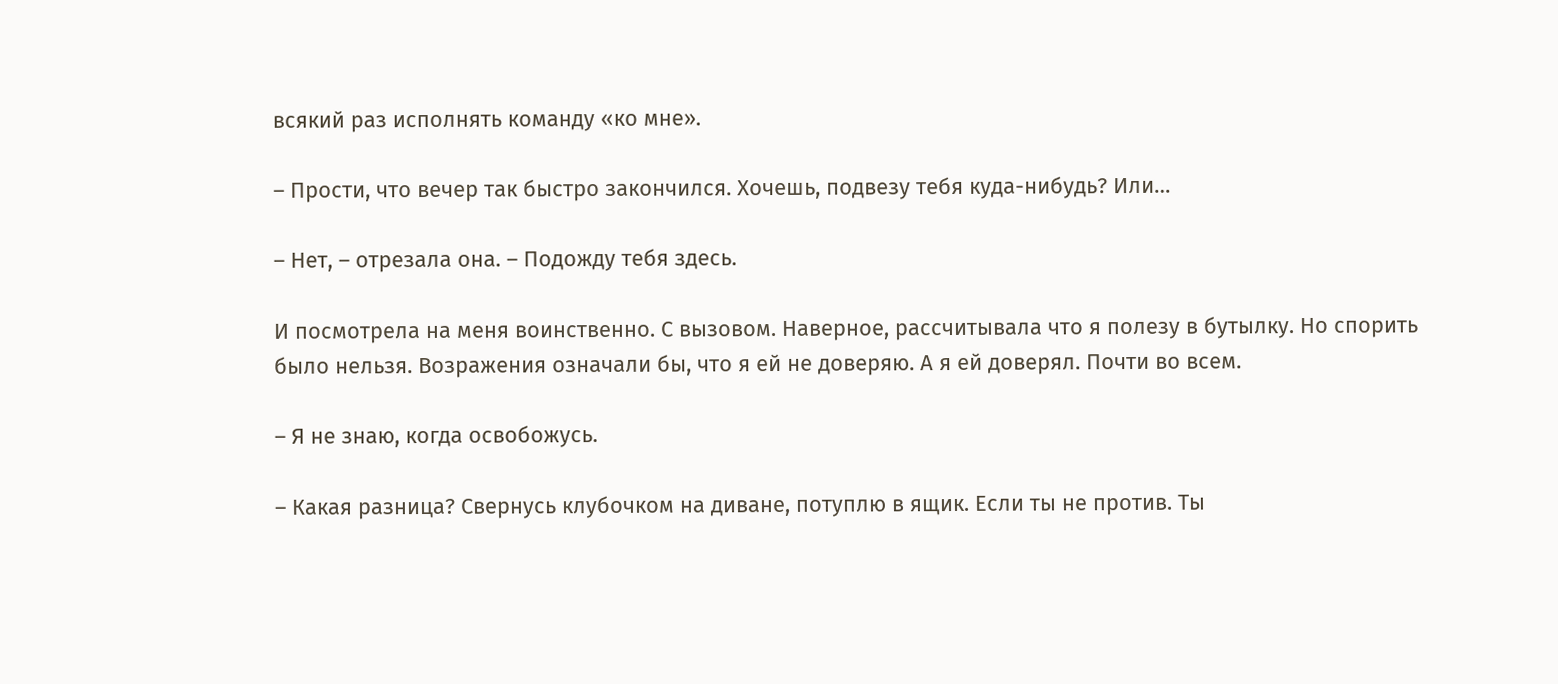всякий раз исполнять команду «ко мне».

– Прости, что вечер так быстро закончился. Хочешь, подвезу тебя куда-нибудь? Или…

– Нет, – отрезала она. – Подожду тебя здесь.

И посмотрела на меня воинственно. С вызовом. Наверное, рассчитывала что я полезу в бутылку. Но спорить было нельзя. Возражения означали бы, что я ей не доверяю. А я ей доверял. Почти во всем.

– Я не знаю, когда освобожусь.

– Какая разница? Свернусь клубочком на диване, потуплю в ящик. Если ты не против. Ты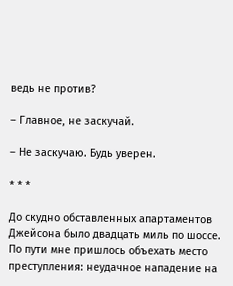ведь не против?

– Главное, не заскучай.

– Не заскучаю. Будь уверен.

* * *

До скудно обставленных апартаментов Джейсона было двадцать миль по шоссе. По пути мне пришлось объехать место преступления: неудачное нападение на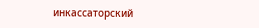инкассаторский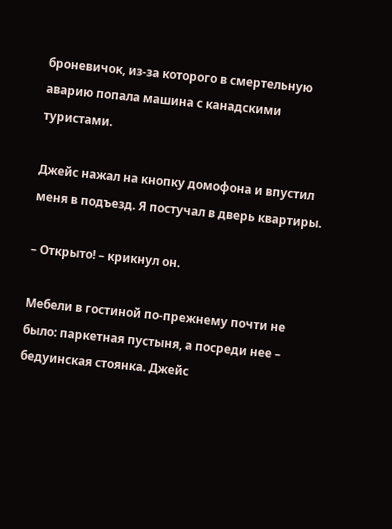броневичок, из-за которого в смертельную аварию попала машина с канадскими туристами.

Джейс нажал на кнопку домофона и впустил меня в подъезд. Я постучал в дверь квартиры.

– Открыто! – крикнул он.

Мебели в гостиной по-прежнему почти не было: паркетная пустыня, а посреди нее – бедуинская стоянка. Джейс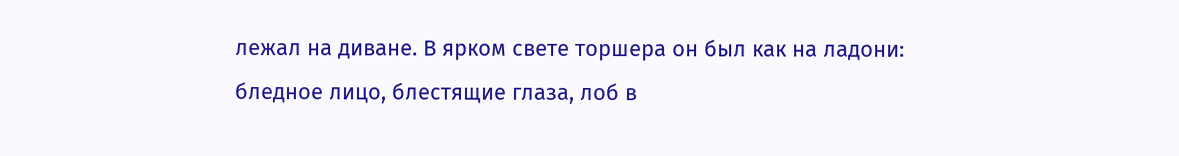лежал на диване. В ярком свете торшера он был как на ладони: бледное лицо, блестящие глаза, лоб в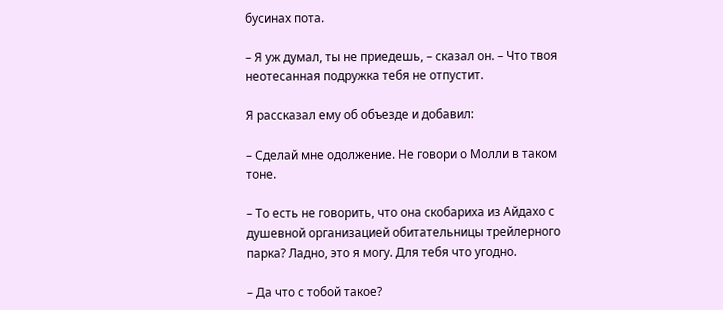бусинах пота.

– Я уж думал, ты не приедешь, – сказал он. – Что твоя неотесанная подружка тебя не отпустит.

Я рассказал ему об объезде и добавил:

– Сделай мне одолжение. Не говори о Молли в таком тоне.

– То есть не говорить, что она скобариха из Айдахо с душевной организацией обитательницы трейлерного парка? Ладно, это я могу. Для тебя что угодно.

– Да что с тобой такое?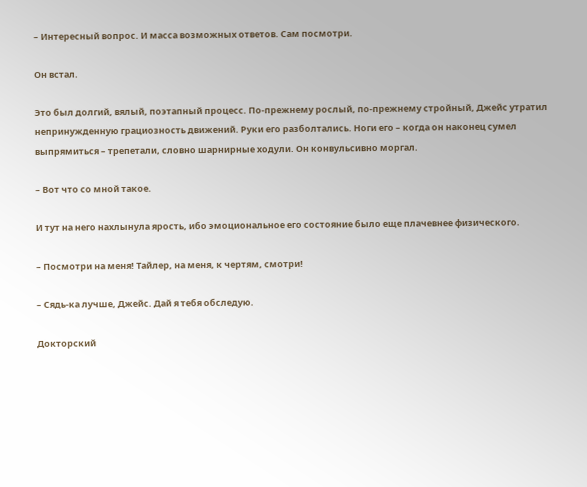– Интересный вопрос. И масса возможных ответов. Сам посмотри.

Он встал.

Это был долгий, вялый, поэтапный процесс. По-прежнему рослый, по-прежнему стройный, Джейс утратил непринужденную грациозность движений. Руки его разболтались. Ноги его – когда он наконец сумел выпрямиться – трепетали, словно шарнирные ходули. Он конвульсивно моргал.

– Вот что со мной такое.

И тут на него нахлынула ярость, ибо эмоциональное его состояние было еще плачевнее физического.

– Посмотри на меня! Тайлер, на меня, к чертям, смотри!

– Сядь-ка лучше, Джейс. Дай я тебя обследую.

Докторский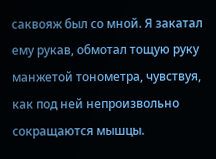саквояж был со мной. Я закатал ему рукав, обмотал тощую руку манжетой тонометра, чувствуя, как под ней непроизвольно сокращаются мышцы.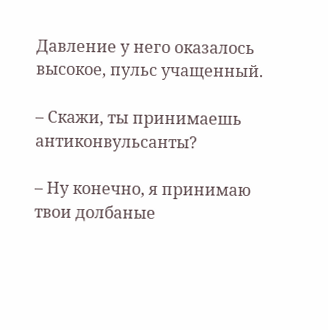Давление у него оказалось высокое, пульс учащенный.

– Скажи, ты принимаешь антиконвульсанты?

– Ну конечно, я принимаю твои долбаные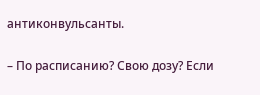антиконвульсанты.

– По расписанию? Свою дозу? Если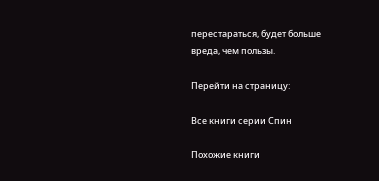перестараться, будет больше вреда, чем пользы.

Перейти на страницу:

Все книги серии Спин

Похожие книги